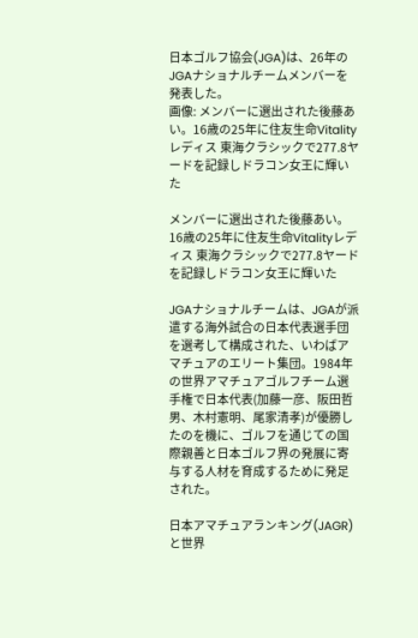日本ゴルフ協会(JGA)は、26年のJGAナショナルチームメンバーを発表した。
画像: メンバーに選出された後藤あい。16歳の25年に住友生命Vitalityレディス 東海クラシックで277.8ヤードを記録しドラコン女王に輝いた

メンバーに選出された後藤あい。16歳の25年に住友生命Vitalityレディス 東海クラシックで277.8ヤードを記録しドラコン女王に輝いた

JGAナショナルチームは、JGAが派遣する海外試合の日本代表選手団を選考して構成された、いわばアマチュアのエリート集団。1984年の世界アマチュアゴルフチーム選手権で日本代表(加藤一彦、阪田哲男、木村憲明、尾家清孝)が優勝したのを機に、ゴルフを通じての国際親善と日本ゴルフ界の発展に寄与する人材を育成するために発足された。

日本アマチュアランキング(JAGR)と世界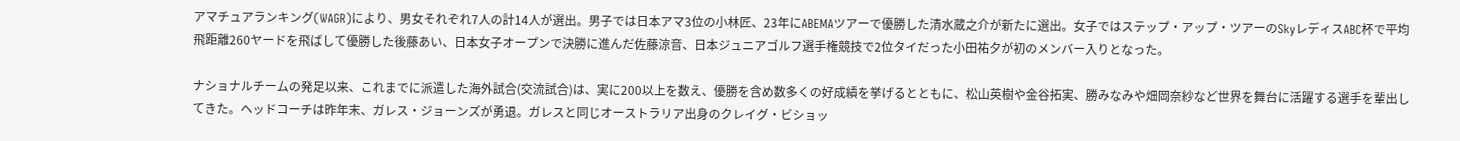アマチュアランキング(WAGR)により、男女それぞれ7人の計14人が選出。男子では日本アマ3位の小林匠、23年にABEMAツアーで優勝した清水蔵之介が新たに選出。女子ではステップ・アップ・ツアーのSkyレディスABC杯で平均飛距離260ヤードを飛ばして優勝した後藤あい、日本女子オープンで決勝に進んだ佐藤涼音、日本ジュニアゴルフ選手権競技で2位タイだった小田祐夕が初のメンバー入りとなった。

ナショナルチームの発足以来、これまでに派遣した海外試合(交流試合)は、実に200以上を数え、優勝を含め数多くの好成績を挙げるとともに、松山英樹や金谷拓実、勝みなみや畑岡奈紗など世界を舞台に活躍する選手を輩出してきた。ヘッドコーチは昨年末、ガレス・ジョーンズが勇退。ガレスと同じオーストラリア出身のクレイグ・ビショッ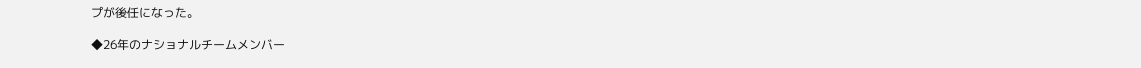プが後任になった。

◆26年のナショナルチームメンバー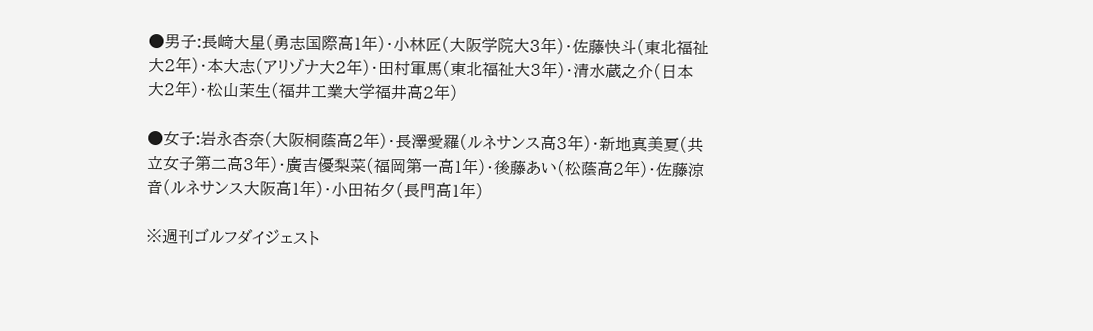●男子:長﨑大星(勇志国際高1年)・小林匠(大阪学院大3年)・佐藤快斗(東北福祉大2年)・本大志(アリゾナ大2年)・田村軍馬(東北福祉大3年)・清水蔵之介(日本大2年)・松山茉生(福井工業大学福井高2年)

●女子:岩永杏奈(大阪桐蔭高2年)・長澤愛羅(ルネサンス高3年)・新地真美夏(共立女子第二高3年)・廣吉優梨菜(福岡第一高1年)・後藤あい(松蔭高2年)・佐藤涼音(ルネサンス大阪高1年)・小田祐夕(長門高1年)

※週刊ゴルフダイジェスト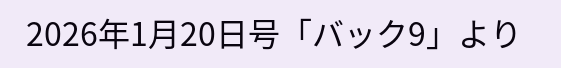2026年1月20日号「バック9」より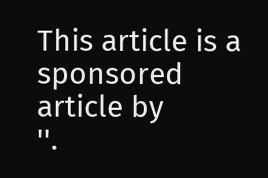This article is a sponsored article by
''.